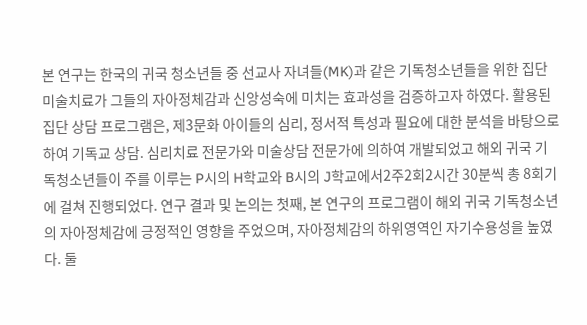본 연구는 한국의 귀국 청소년들 중 선교사 자녀들(MK)과 같은 기독청소년들을 위한 집단미술치료가 그들의 자아정체감과 신앙성숙에 미치는 효과성을 검증하고자 하였다. 활용된 집단 상담 프로그램은, 제3문화 아이들의 심리, 정서적 특성과 필요에 대한 분석을 바탕으로 하여 기독교 상담. 심리치료 전문가와 미술상담 전문가에 의하여 개발되었고 해외 귀국 기독청소년들이 주를 이루는 P시의 H학교와 B시의 J학교에서2주2회2시간 30분씩 총 8회기에 걸쳐 진행되었다. 연구 결과 및 논의는 첫째, 본 연구의 프로그램이 해외 귀국 기독청소년의 자아정체감에 긍정적인 영향을 주었으며, 자아정체감의 하위영역인 자기수용성을 높였다. 둘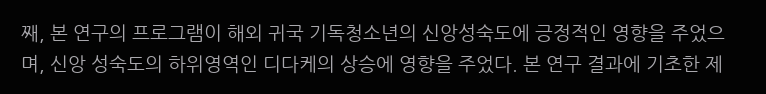째, 본 연구의 프로그램이 해외 귀국 기독청소년의 신앙성숙도에 긍정적인 영향을 주었으며, 신앙 성숙도의 하위영역인 디다케의 상승에 영향을 주었다. 본 연구 결과에 기초한 제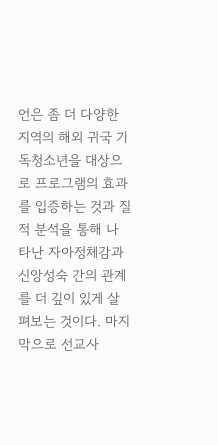언은 좀 더 다양한 지역의 해외 귀국 기독청소년을 대상으로 프로그램의 효과를 입증하는 것과 질적 분석을 통해 나타난 자아정체감과 신앙성숙 간의 관계를 더 깊이 있게 살펴보는 것이다. 마지막으로 선교사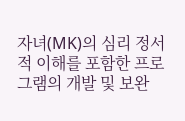자녀(MK)의 심리 정서적 이해를 포함한 프로그램의 개발 및 보완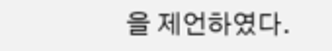을 제언하였다.